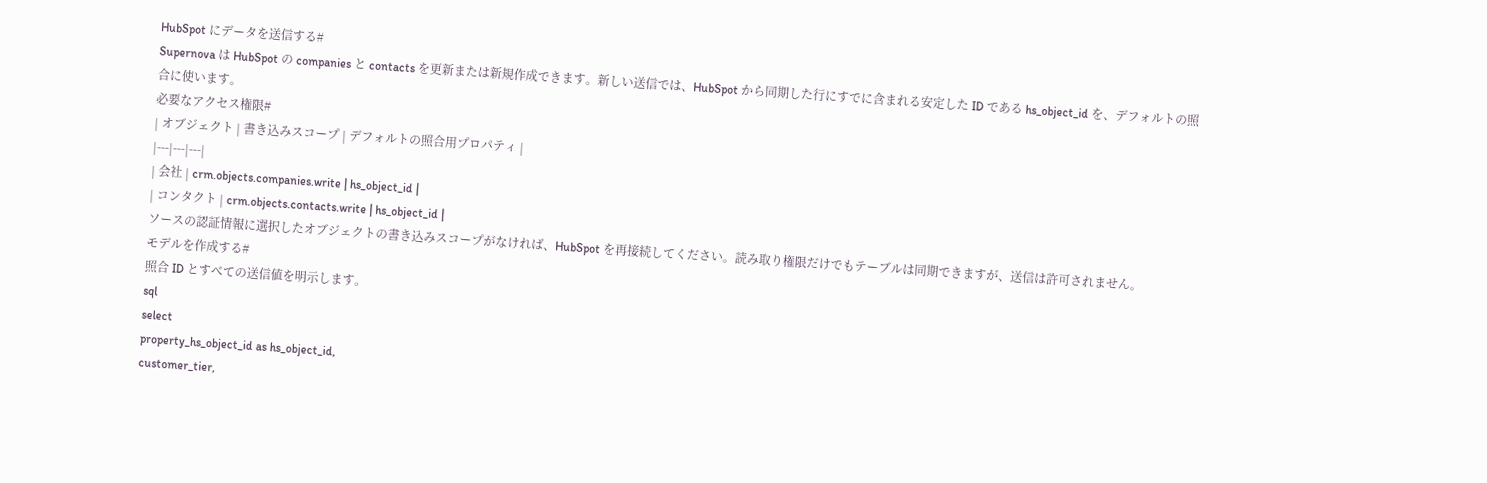HubSpot にデータを送信する#
Supernova は HubSpot の companies と contacts を更新または新規作成できます。新しい送信では、HubSpot から同期した行にすでに含まれる安定した ID である hs_object_id を、デフォルトの照合に使います。
必要なアクセス権限#
| オブジェクト | 書き込みスコープ | デフォルトの照合用プロパティ |
|---|---|---|
| 会社 | crm.objects.companies.write | hs_object_id |
| コンタクト | crm.objects.contacts.write | hs_object_id |
ソースの認証情報に選択したオブジェクトの書き込みスコープがなければ、HubSpot を再接続してください。読み取り権限だけでもテーブルは同期できますが、送信は許可されません。
モデルを作成する#
照合 ID とすべての送信値を明示します。
sql
select
property_hs_object_id as hs_object_id,
customer_tier,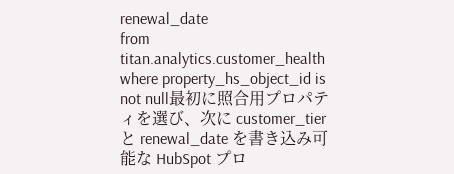renewal_date
from titan.analytics.customer_health
where property_hs_object_id is not null最初に照合用プロパティを選び、次に customer_tier と renewal_date を書き込み可能な HubSpot プロ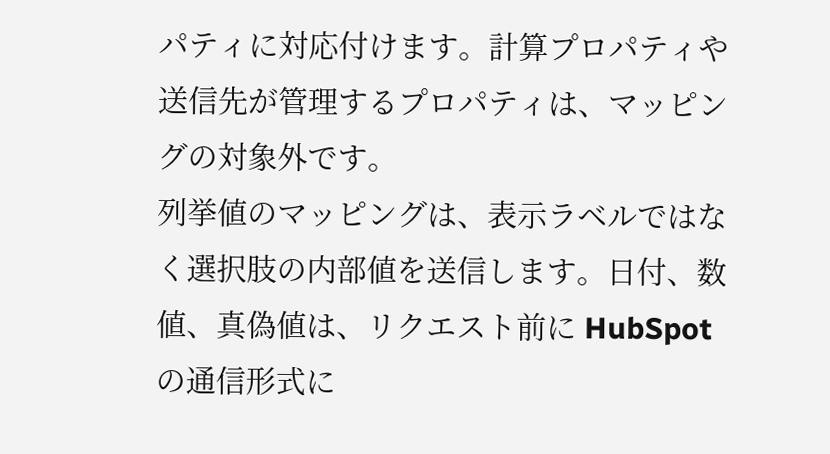パティに対応付けます。計算プロパティや送信先が管理するプロパティは、マッピングの対象外です。
列挙値のマッピングは、表示ラベルではなく選択肢の内部値を送信します。日付、数値、真偽値は、リクエスト前に HubSpot の通信形式に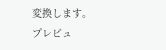変換します。
プレビュ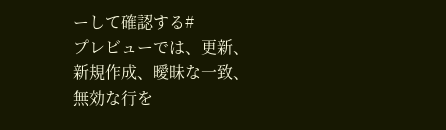ーして確認する#
プレビューでは、更新、新規作成、曖昧な一致、無効な行を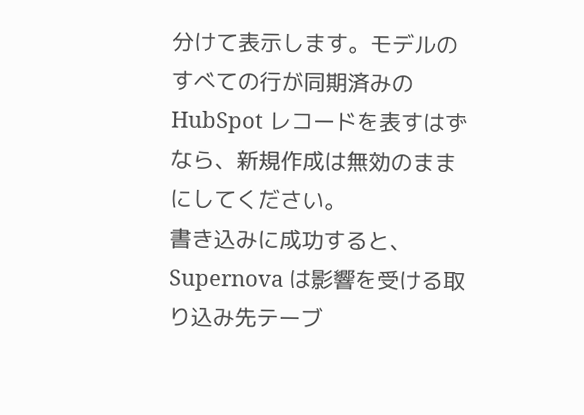分けて表示します。モデルのすべての行が同期済みの HubSpot レコードを表すはずなら、新規作成は無効のままにしてください。
書き込みに成功すると、Supernova は影響を受ける取り込み先テーブ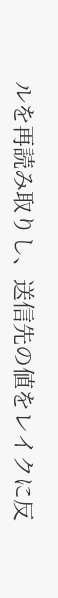ルを再読み取りし、送信先の値をレイクに反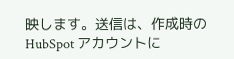映します。送信は、作成時の HubSpot アカウントに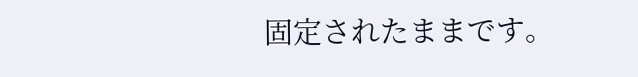固定されたままです。